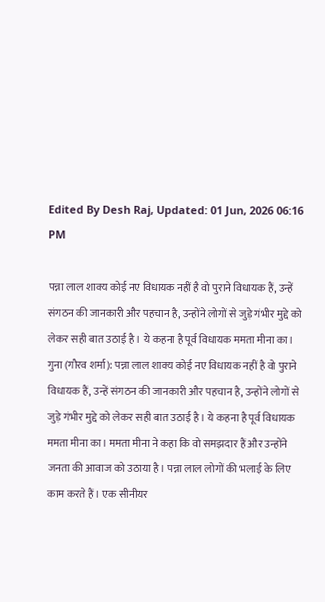Edited By Desh Raj, Updated: 01 Jun, 2026 06:16 PM

पन्ना लाल शाक्य कोई नए विधायक नहीं है वो पुराने विधायक हैं, उन्हें संगठन की जानकारी और पहचान है, उन्होंने लोगों से जुड़े गंभीर मुद्दे को लेकर सही बात उठाई है। ये कहना है पूर्व विधायक ममता मीना का।
गुना (गौरव शर्मा): पन्ना लाल शाक्य कोई नए विधायक नहीं है वो पुराने विधायक हैं, उन्हें संगठन की जानकारी और पहचान है, उन्होंने लोगों से जुड़े गंभीर मुद्दे को लेकर सही बात उठाई है। ये कहना है पूर्व विधायक ममता मीना का। ममता मीना ने कहा कि वो समझदार हैं और उन्होंने जनता की आवाज को उठाया है। पन्ना लाल लोगों की भलाई के लिए काम करते हैं। एक सीनीयर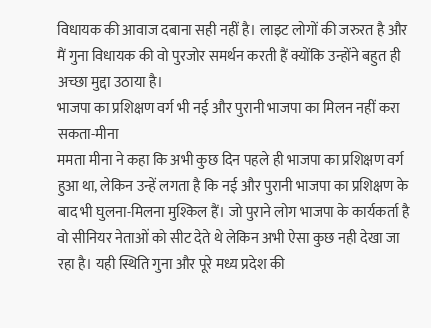विधायक की आवाज दबाना सही नहीं है। लाइट लोगों की जरुरत है और मैं गुना विधायक की वो पुरजोर समर्थन करती हैं क्योंकि उन्होंने बहुत ही अच्छा मुद्दा उठाया है।
भाजपा का प्रशिक्षण वर्ग भी नई और पुरानी भाजपा का मिलन नहीं करा सकता-मीना
ममता मीना ने कहा कि अभी कुछ दिन पहले ही भाजपा का प्रशिक्षण वर्ग हुआ था, लेकिन उन्हें लगता है कि नई और पुरानी भाजपा का प्रशिक्षण के बाद भी घुलना-मिलना मुश्किल हैं। जो पुराने लोग भाजपा के कार्यकर्ता है वो सीनियर नेताओं को सीट देते थे लेकिन अभी ऐसा कुछ नही देखा जा रहा है। यही स्थिति गुना और पूरे मध्य प्रदेश की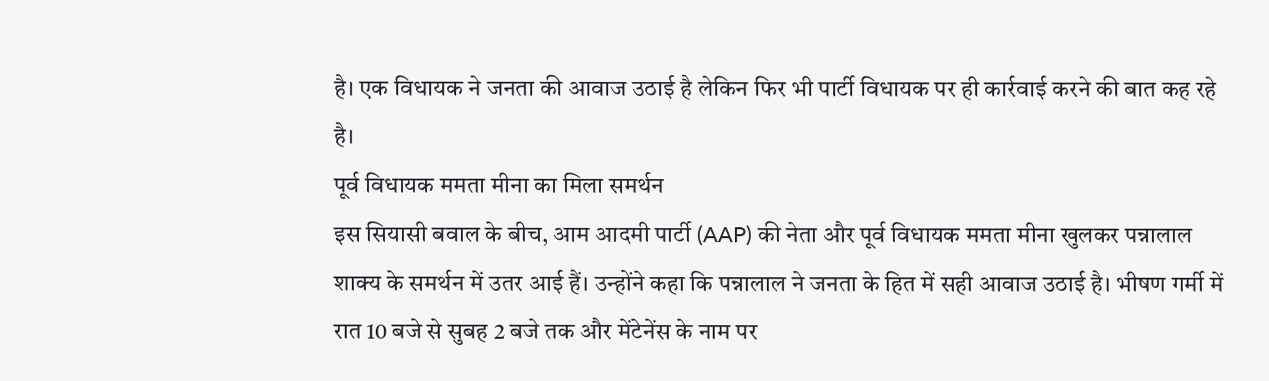है। एक विधायक ने जनता की आवाज उठाई है लेकिन फिर भी पार्टी विधायक पर ही कार्रवाई करने की बात कह रहे है।
पूर्व विधायक ममता मीना का मिला समर्थन
इस सियासी बवाल के बीच, आम आदमी पार्टी (AAP) की नेता और पूर्व विधायक ममता मीना खुलकर पन्नालाल शाक्य के समर्थन में उतर आई हैं। उन्होंने कहा कि पन्नालाल ने जनता के हित में सही आवाज उठाई है। भीषण गर्मी में रात 10 बजे से सुबह 2 बजे तक और मेंटेनेंस के नाम पर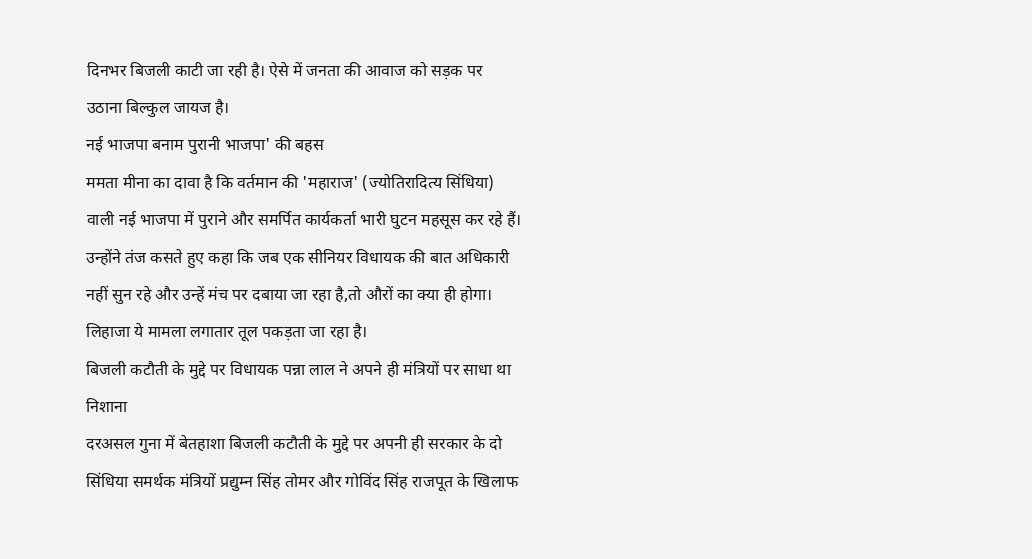दिनभर बिजली काटी जा रही है। ऐसे में जनता की आवाज को सड़क पर उठाना बिल्कुल जायज है।
नई भाजपा बनाम पुरानी भाजपा' की बहस
ममता मीना का दावा है कि वर्तमान की 'महाराज' (ज्योतिरादित्य सिंधिया) वाली नई भाजपा में पुराने और समर्पित कार्यकर्ता भारी घुटन महसूस कर रहे हैं। उन्होंने तंज कसते हुए कहा कि जब एक सीनियर विधायक की बात अधिकारी नहीं सुन रहे और उन्हें मंच पर दबाया जा रहा है,तो औरों का क्या ही होगा। लिहाजा ये मामला लगातार तूल पकड़ता जा रहा है।
बिजली कटौती के मुद्दे पर विधायक पन्ना लाल ने अपने ही मंत्रियों पर साधा था निशाना
दरअसल गुना में बेतहाशा बिजली कटौती के मुद्दे पर अपनी ही सरकार के दो सिंधिया समर्थक मंत्रियों प्रद्युम्न सिंह तोमर और गोविंद सिंह राजपूत के खिलाफ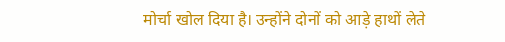मोर्चा खोल दिया है। उन्होंने दोनों को आड़े हाथों लेते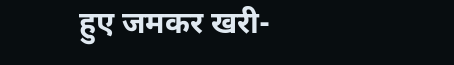हुए जमकर खरी-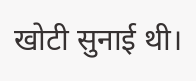खोटी सुनाई थी।